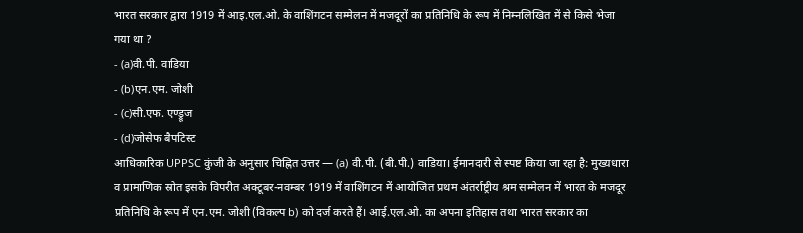भारत सरकार द्वारा 1919 में आइ.एल.ओ. के वाशिंगटन सम्मेलन में मजदूरों का प्रतिनिधि के रूप में निम्नलिखित में से किसे भेजा गया था ?
- (a)वी.पी. वाडिया
- (b)एन.एम. जोशी
- (c)सी.एफ. एण्ड्रूज
- (d)जोसेफ बैपटिस्ट
आधिकारिक UPPSC कुंजी के अनुसार चिह्नित उत्तर — (a) वी.पी. (बी.पी.) वाडिया। ईमानदारी से स्पष्ट किया जा रहा है: मुख्यधारा व प्रामाणिक स्रोत इसके विपरीत अक्टूबर-नवम्बर 1919 में वाशिंगटन में आयोजित प्रथम अंतर्राष्ट्रीय श्रम सम्मेलन में भारत के मजदूर प्रतिनिधि के रूप में एन.एम. जोशी (विकल्प b) को दर्ज करते हैं। आई.एल.ओ. का अपना इतिहास तथा भारत सरकार का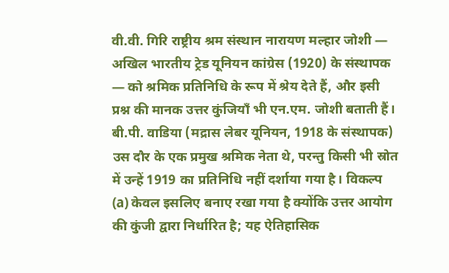वी.वी. गिरि राष्ट्रीय श्रम संस्थान नारायण मल्हार जोशी — अखिल भारतीय ट्रेड यूनियन कांग्रेस (1920) के संस्थापक — को श्रमिक प्रतिनिधि के रूप में श्रेय देते हैं, और इसी प्रश्न की मानक उत्तर कुंजियाँ भी एन.एम. जोशी बताती हैं। बी.पी. वाडिया (मद्रास लेबर यूनियन, 1918 के संस्थापक) उस दौर के एक प्रमुख श्रमिक नेता थे, परन्तु किसी भी स्रोत में उन्हें 1919 का प्रतिनिधि नहीं दर्शाया गया है। विकल्प (a) केवल इसलिए बनाए रखा गया है क्योंकि उत्तर आयोग की कुंजी द्वारा निर्धारित है; यह ऐतिहासिक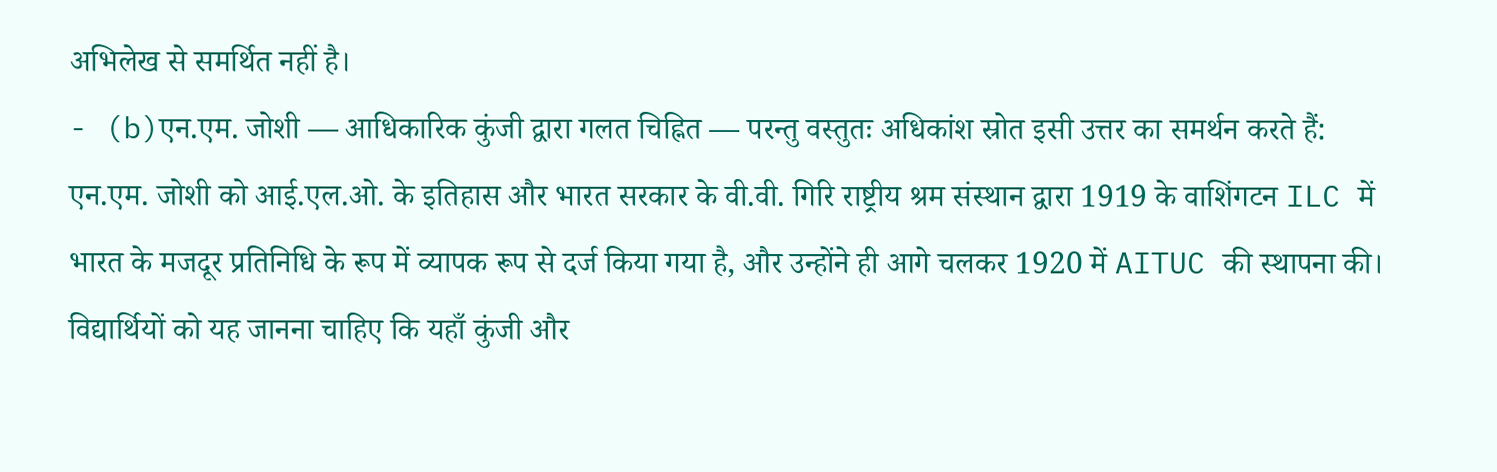अभिलेख से समर्थित नहीं है।
- (b)एन.एम. जोशी — आधिकारिक कुंजी द्वारा गलत चिह्नित — परन्तु वस्तुतः अधिकांश स्रोत इसी उत्तर का समर्थन करते हैं: एन.एम. जोशी को आई.एल.ओ. के इतिहास और भारत सरकार के वी.वी. गिरि राष्ट्रीय श्रम संस्थान द्वारा 1919 के वाशिंगटन ILC में भारत के मजदूर प्रतिनिधि के रूप में व्यापक रूप से दर्ज किया गया है, और उन्होंने ही आगे चलकर 1920 में AITUC की स्थापना की। विद्यार्थियों को यह जानना चाहिए कि यहाँ कुंजी और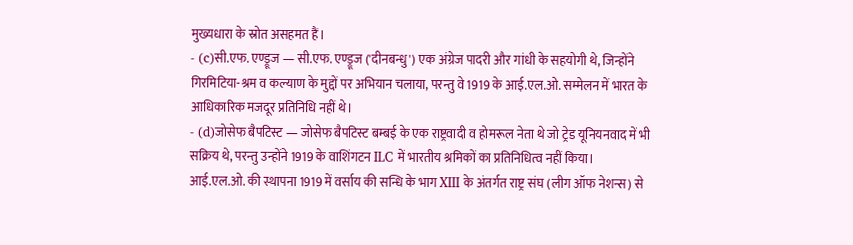मुख्यधारा के स्रोत असहमत हैं।
- (c)सी.एफ. एण्ड्रूज — सी.एफ. एण्ड्रूज ('दीनबन्धु') एक अंग्रेज पादरी और गांधी के सहयोगी थे, जिन्होंने गिरमिटिया-श्रम व कल्याण के मुद्दों पर अभियान चलाया, परन्तु वे 1919 के आई.एल.ओ. सम्मेलन में भारत के आधिकारिक मजदूर प्रतिनिधि नहीं थे।
- (d)जोसेफ बैपटिस्ट — जोसेफ बैपटिस्ट बम्बई के एक राष्ट्रवादी व होमरूल नेता थे जो ट्रेड यूनियनवाद में भी सक्रिय थे, परन्तु उन्होंने 1919 के वाशिंगटन ILC में भारतीय श्रमिकों का प्रतिनिधित्व नहीं किया।
आई.एल.ओ. की स्थापना 1919 में वर्साय की सन्धि के भाग XIII के अंतर्गत राष्ट्र संघ (लीग ऑफ नेशन्स) से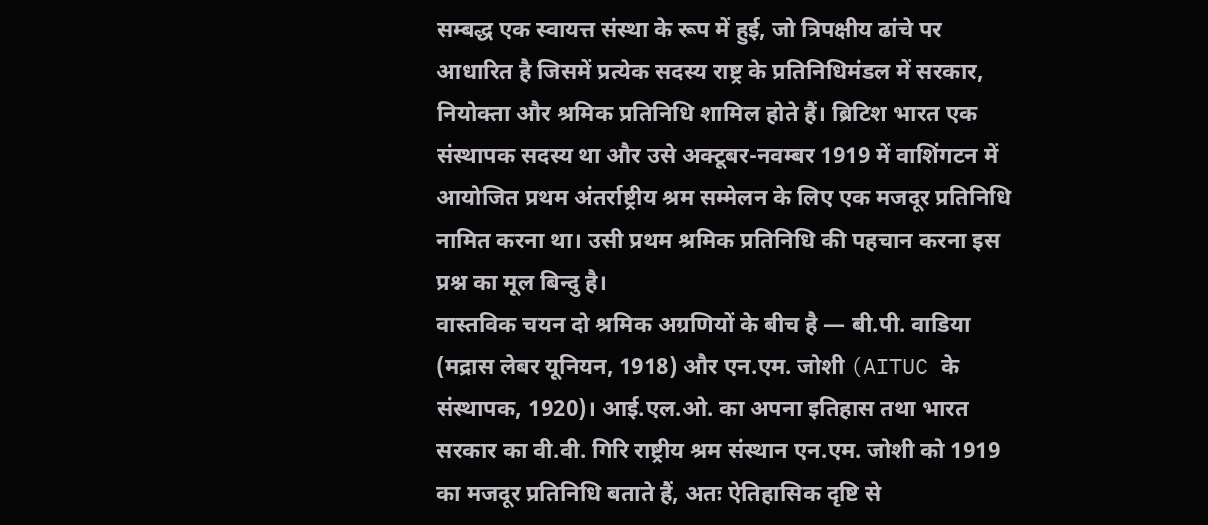सम्बद्ध एक स्वायत्त संस्था के रूप में हुई, जो त्रिपक्षीय ढांचे पर आधारित है जिसमें प्रत्येक सदस्य राष्ट्र के प्रतिनिधिमंडल में सरकार, नियोक्ता और श्रमिक प्रतिनिधि शामिल होते हैं। ब्रिटिश भारत एक संस्थापक सदस्य था और उसे अक्टूबर-नवम्बर 1919 में वाशिंगटन में आयोजित प्रथम अंतर्राष्ट्रीय श्रम सम्मेलन के लिए एक मजदूर प्रतिनिधि नामित करना था। उसी प्रथम श्रमिक प्रतिनिधि की पहचान करना इस प्रश्न का मूल बिन्दु है।
वास्तविक चयन दो श्रमिक अग्रणियों के बीच है — बी.पी. वाडिया (मद्रास लेबर यूनियन, 1918) और एन.एम. जोशी (AITUC के संस्थापक, 1920)। आई.एल.ओ. का अपना इतिहास तथा भारत सरकार का वी.वी. गिरि राष्ट्रीय श्रम संस्थान एन.एम. जोशी को 1919 का मजदूर प्रतिनिधि बताते हैं, अतः ऐतिहासिक दृष्टि से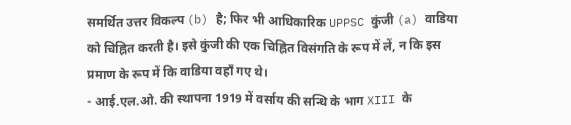समर्थित उत्तर विकल्प (b) है; फिर भी आधिकारिक UPPSC कुंजी (a) वाडिया को चिह्नित करती है। इसे कुंजी की एक चिह्नित विसंगति के रूप में लें, न कि इस प्रमाण के रूप में कि वाडिया वहाँ गए थे।
- आई.एल.ओ. की स्थापना 1919 में वर्साय की सन्धि के भाग XIII के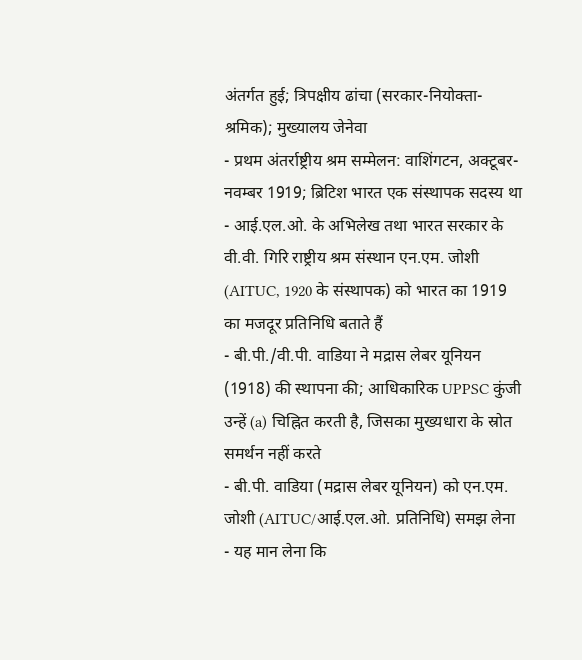अंतर्गत हुई; त्रिपक्षीय ढांचा (सरकार-नियोक्ता-श्रमिक); मुख्यालय जेनेवा
- प्रथम अंतर्राष्ट्रीय श्रम सम्मेलन: वाशिंगटन, अक्टूबर-नवम्बर 1919; ब्रिटिश भारत एक संस्थापक सदस्य था
- आई.एल.ओ. के अभिलेख तथा भारत सरकार के वी.वी. गिरि राष्ट्रीय श्रम संस्थान एन.एम. जोशी (AITUC, 1920 के संस्थापक) को भारत का 1919 का मजदूर प्रतिनिधि बताते हैं
- बी.पी./वी.पी. वाडिया ने मद्रास लेबर यूनियन (1918) की स्थापना की; आधिकारिक UPPSC कुंजी उन्हें (a) चिह्नित करती है, जिसका मुख्यधारा के स्रोत समर्थन नहीं करते
- बी.पी. वाडिया (मद्रास लेबर यूनियन) को एन.एम. जोशी (AITUC/आई.एल.ओ. प्रतिनिधि) समझ लेना
- यह मान लेना कि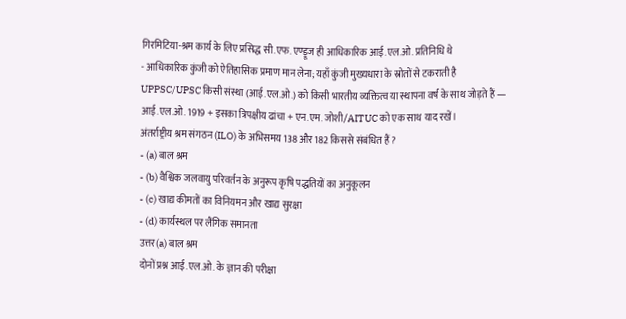गिरमिटिया-श्रम कार्य के लिए प्रसिद्ध सी.एफ. एण्ड्रूज ही आधिकारिक आई.एल.ओ. प्रतिनिधि थे
- आधिकारिक कुंजी को ऐतिहासिक प्रमाण मान लेना; यहाँ कुंजी मुख्यधारा के स्रोतों से टकराती है
UPPSC/UPSC किसी संस्था (आई.एल.ओ.) को किसी भारतीय व्यक्तित्व या स्थापना वर्ष के साथ जोड़ते हैं — आई.एल.ओ. 1919 + इसका त्रिपक्षीय ढांचा + एन.एम. जोशी/AITUC को एक साथ याद रखें।
अंतर्राष्ट्रीय श्रम संगठन (ILO) के अभिसमय 138 और 182 किससे संबंधित हैं ?
- (a) बाल श्रम
- (b) वैश्विक जलवायु परिवर्तन के अनुरूप कृषि पद्धतियों का अनुकूलन
- (c) खाद्य कीमतों का विनियमन और खाद्य सुरक्षा
- (d) कार्यस्थल पर लैंगिक समानता
उत्तर(a) बाल श्रम
दोनों प्रश्न आई.एल.ओ. के ज्ञान की परीक्षा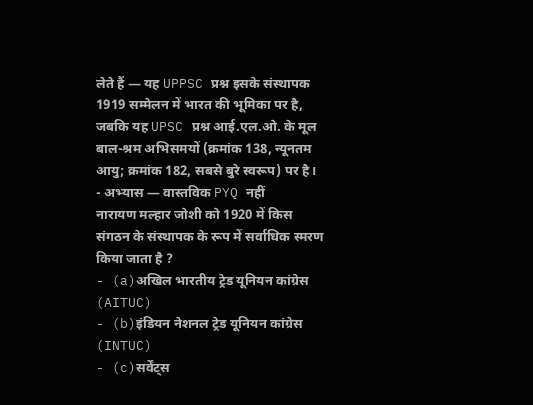लेते हैं — यह UPPSC प्रश्न इसके संस्थापक 1919 सम्मेलन में भारत की भूमिका पर है, जबकि यह UPSC प्रश्न आई.एल.ओ. के मूल बाल-श्रम अभिसमयों (क्रमांक 138, न्यूनतम आयु; क्रमांक 182, सबसे बुरे स्वरूप) पर है।
- अभ्यास — वास्तविक PYQ नहीं
नारायण मल्हार जोशी को 1920 में किस संगठन के संस्थापक के रूप में सर्वाधिक स्मरण किया जाता है ?
- (a)अखिल भारतीय ट्रेड यूनियन कांग्रेस (AITUC)
- (b)इंडियन नेशनल ट्रेड यूनियन कांग्रेस (INTUC)
- (c)सर्वेंट्स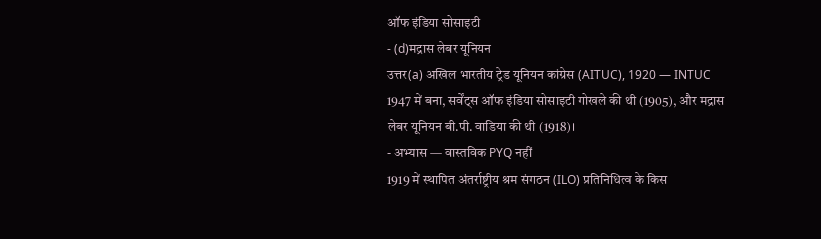ऑफ इंडिया सोसाइटी
- (d)मद्रास लेबर यूनियन
उत्तर(a) अखिल भारतीय ट्रेड यूनियन कांग्रेस (AITUC), 1920 — INTUC 1947 में बना, सर्वेंट्स ऑफ इंडिया सोसाइटी गोखले की थी (1905), और मद्रास लेबर यूनियन बी.पी. वाडिया की थी (1918)।
- अभ्यास — वास्तविक PYQ नहीं
1919 में स्थापित अंतर्राष्ट्रीय श्रम संगठन (ILO) प्रतिनिधित्व के किस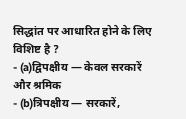सिद्धांत पर आधारित होने के लिए विशिष्ट है ?
- (a)द्विपक्षीय — केवल सरकारें और श्रमिक
- (b)त्रिपक्षीय — सरकारें,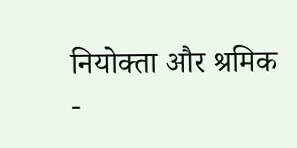नियोक्ता और श्रमिक
-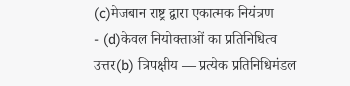(c)मेजबान राष्ट्र द्वारा एकात्मक नियंत्रण
- (d)केवल नियोक्ताओं का प्रतिनिधित्व
उत्तर(b) त्रिपक्षीय — प्रत्येक प्रतिनिधिमंडल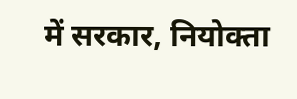में सरकार, नियोक्ता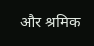और श्रमिक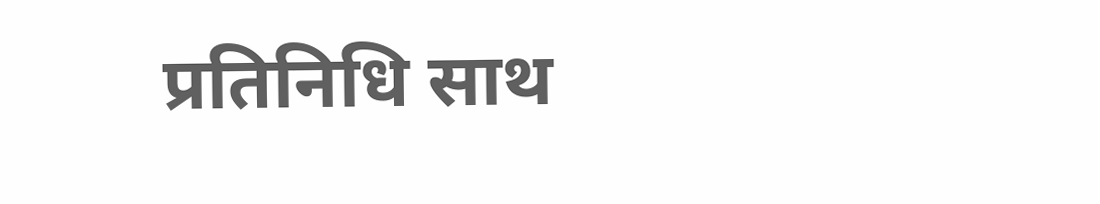प्रतिनिधि साथ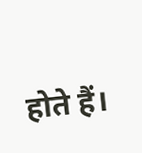होते हैं।